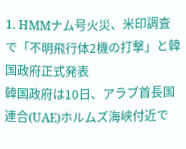1. HMMナム号火災、米印調査で「不明飛行体2機の打撃」と韓国政府正式発表
韓国政府は10日、アラブ首長国連合(UAE)ホルムズ海峡付近で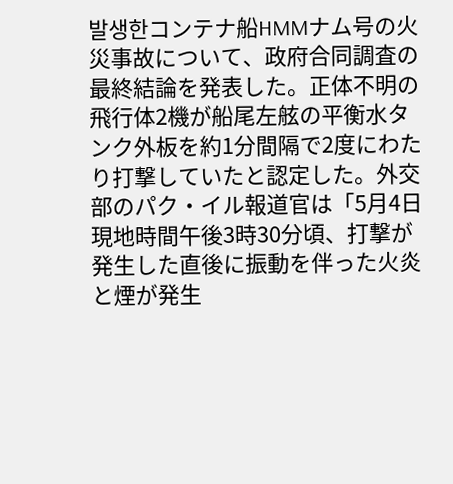발생한コンテナ船HMMナム号の火災事故について、政府合同調査の最終結論を発表した。正体不明の飛行体2機が船尾左舷の平衡水タンク外板を約1分間隔で2度にわたり打撃していたと認定した。外交部のパク・イル報道官は「5月4日現地時間午後3時30分頃、打撃が発生した直後に振動を伴った火炎と煙が発生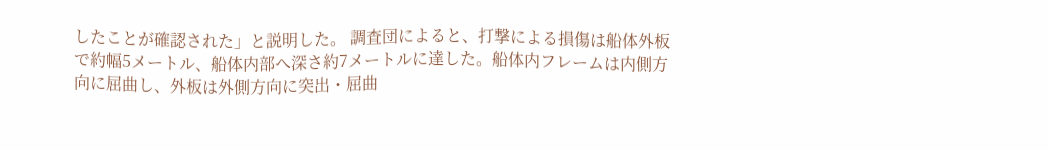したことが確認された」と説明した。 調査団によると、打撃による損傷は船体外板で約幅5メートル、船体内部へ深さ約7メートルに達した。船体内フレームは内側方向に屈曲し、外板は外側方向に突出・屈曲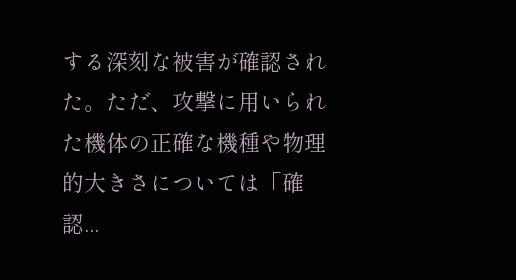する深刻な被害が確認された。ただ、攻撃に用いられた機体の正確な機種や物理的大きさについては「確認...